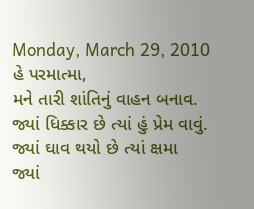Monday, March 29, 2010
હે પરમાત્મા,
મને તારી શાંતિનું વાહન બનાવ.
જ્યાં ધિક્કાર છે ત્યાં હું પ્રેમ વાવું.
જ્યાં ઘાવ થયો છે ત્યાં ક્ષમા
જ્યાં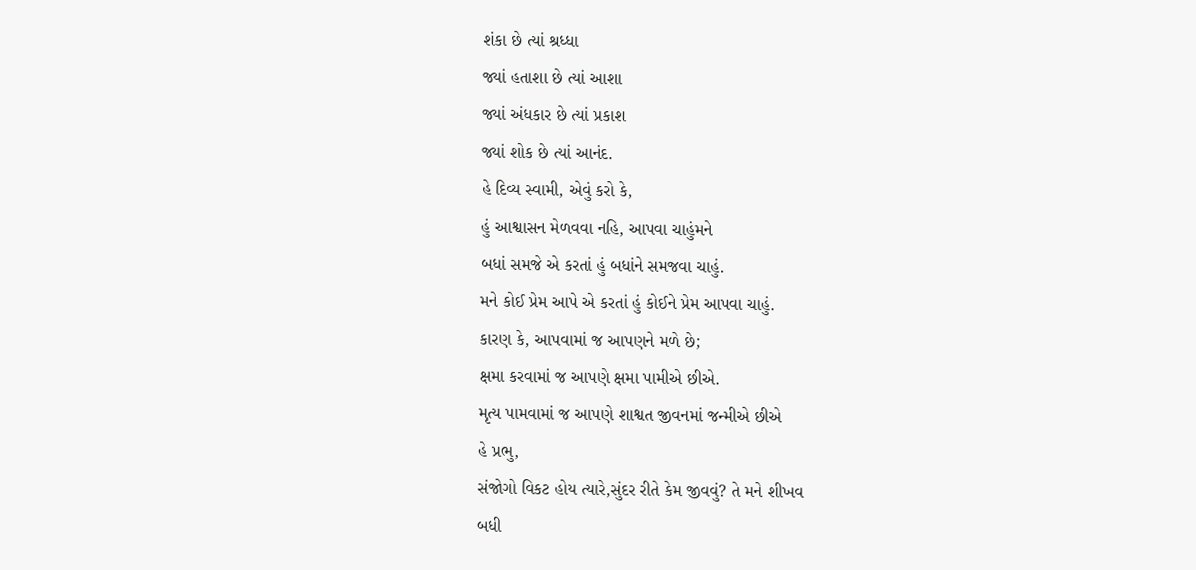શંકા છે ત્યાં શ્રધ્ધા
જ્યાં હતાશા છે ત્યાં આશા
જ્યાં અંધકાર છે ત્યાં પ્રકાશ
જ્યાં શોક છે ત્યાં આનંદ.
હે દિવ્ય સ્વામી, એવું કરો કે,
હું આશ્વાસન મેળવવા નહિ, આપવા ચાહુંમને
બધાં સમજે એ કરતાં હું બધાંને સમજવા ચાહું.
મને કોઈ પ્રેમ આપે એ કરતાં હું કોઈને પ્રેમ આપવા ચાહું.
કારણ કે, આપવામાં જ આપણને મળે છે;
ક્ષમા કરવામાં જ આપણે ક્ષમા પામીએ છીએ.
મૃત્ય પામવામાં જ આપણે શાશ્વત જીવનમાં જન્મીએ છીએ
હે પ્રભુ,
સંજોગો વિકટ હોય ત્યારે,સુંદર રીતે કેમ જીવવું? તે મને શીખવ
બધી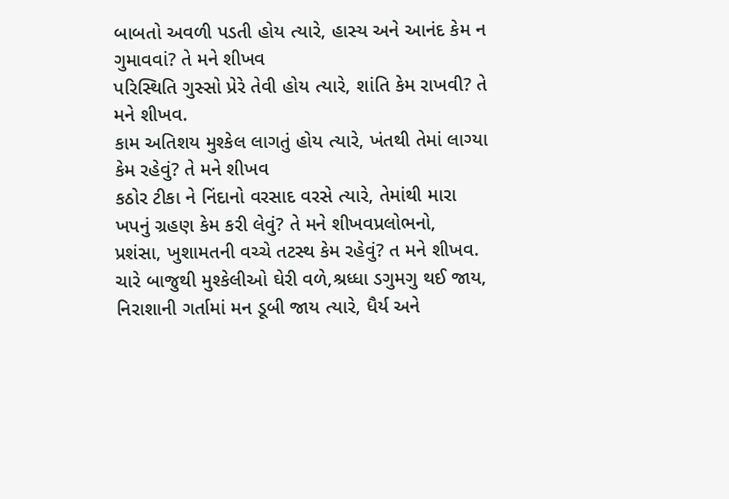બાબતો અવળી પડતી હોય ત્યારે, હાસ્ય અને આનંદ કેમ ન ગુમાવવાં? તે મને શીખવ
પરિસ્થિતિ ગુસ્સો પ્રેરે તેવી હોય ત્યારે, શાંતિ કેમ રાખવી? તે મને શીખવ.
કામ અતિશય મુશ્કેલ લાગતું હોય ત્યારે, ખંતથી તેમાં લાગ્યા કેમ રહેવું? તે મને શીખવ
કઠોર ટીકા ને નિંદાનો વરસાદ વરસે ત્યારે, તેમાંથી મારા ખપનું ગ્રહણ કેમ કરી લેવું? તે મને શીખવપ્રલોભનો,
પ્રશંસા, ખુશામતની વચ્ચે તટસ્થ કેમ રહેવું? ત મને શીખવ.
ચારે બાજુથી મુશ્કેલીઓ ઘેરી વળે,શ્રધ્ધા ડગુમગુ થઈ જાય,
નિરાશાની ગર્તામાં મન ડૂબી જાય ત્યારે, ધૈર્ય અને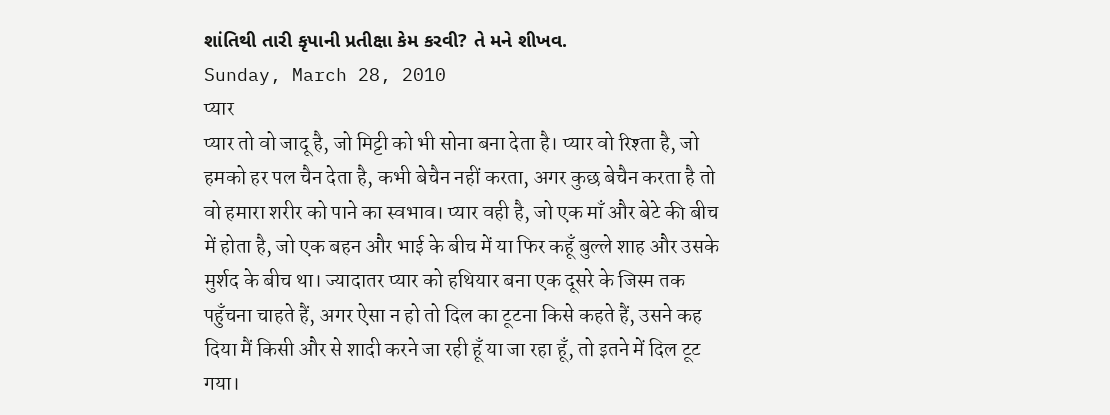શાંતિથી તારી કૃપાની પ્રતીક્ષા કેમ કરવી? તે મને શીખવ.
Sunday, March 28, 2010
प्यार
प्यार तो वो जादू है, जो मिट्टी को भी सोना बना देता है। प्यार वो रिश्ता है, जो हमको हर पल चैन देता है, कभी बेचैन नहीं करता, अगर कुछ बेचैन करता है तो वो हमारा शरीर को पाने का स्वभाव। प्यार वही है, जो एक माँ और बेटे की बीच में होता है, जो एक बहन और भाई के बीच में या फिर कहूँ बुल्ले शाह और उसके मुर्शद के बीच था। ज्यादातर प्यार को हथियार बना एक दूसरे के जिस्म तक पहुँचना चाहते हैं, अगर ऐसा न हो तो दिल का टूटना किसे कहते हैं, उसने कह दिया मैं किसी और से शादी करने जा रही हूँ या जा रहा हूँ, तो इतने में दिल टूट गया।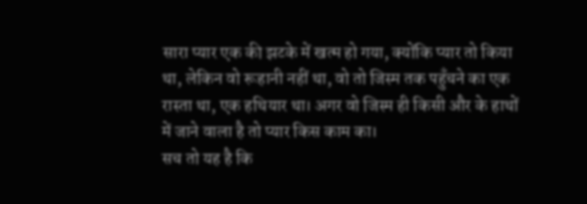सारा प्यार एक की झटके में खत्म हो गया, क्योंकि प्यार तो किया था, लेकिन वो रूहानी नहीं था, वो तो जिस्म तक पहुँचने का एक रास्ता था, एक हथियार था। अगर वो जिस्म ही किसी और के हाथों में जाने वाला है तो प्यार किस काम का।
सच तो यह है कि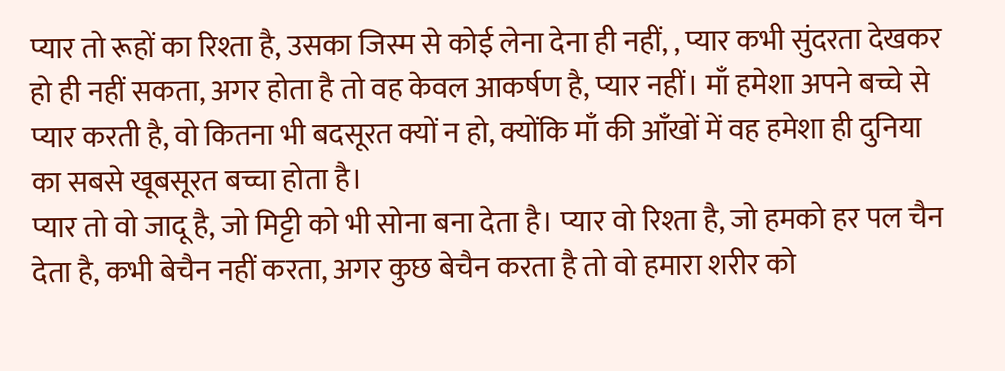प्यार तो रूहों का रिश्ता है, उसका जिस्म से कोई लेना देना ही नहीं, , प्यार कभी सुंदरता देखकर हो ही नहीं सकता, अगर होता है तो वह केवल आकर्षण है, प्यार नहीं। माँ हमेशा अपने बच्चे से प्यार करती है, वो कितना भी बदसूरत क्यों न हो, क्योंकि माँ की आँखों में वह हमेशा ही दुनिया का सबसे खूबसूरत बच्चा होता है।
प्यार तो वो जादू है, जो मिट्टी को भी सोना बना देता है। प्यार वो रिश्ता है, जो हमको हर पल चैन देता है, कभी बेचैन नहीं करता, अगर कुछ बेचैन करता है तो वो हमारा शरीर को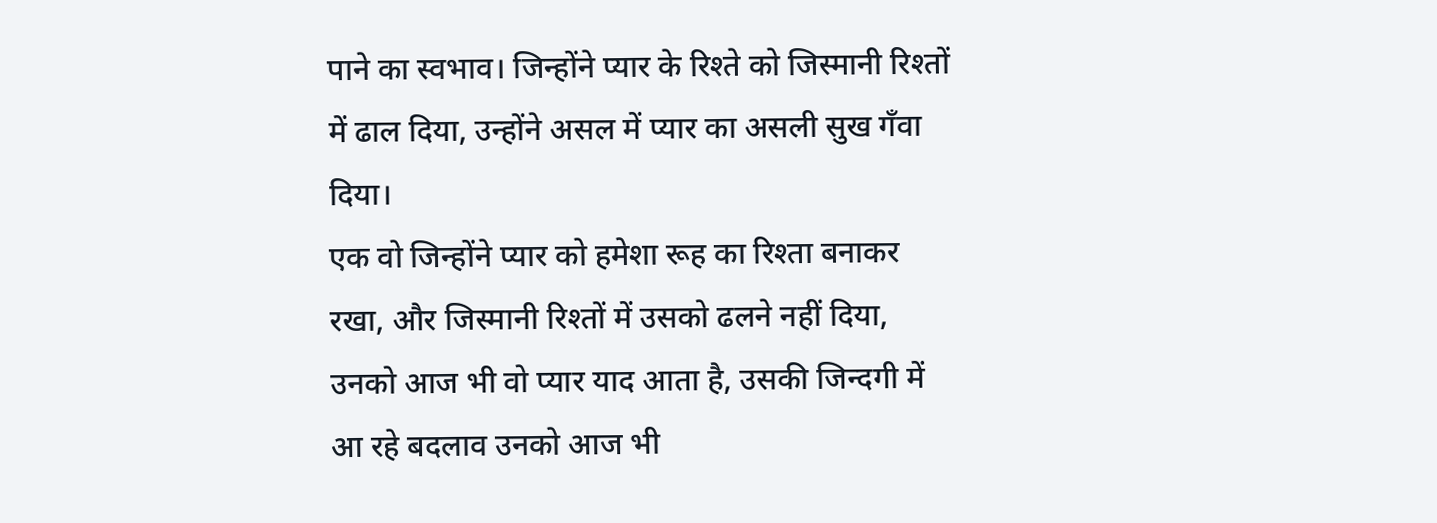पाने का स्वभाव। जिन्होंने प्यार के रिश्ते को जिस्मानी रिश्तों में ढाल दिया, उन्होंने असल में प्यार का असली सुख गँवा दिया।
एक वो जिन्होंने प्यार को हमेशा रूह का रिश्ता बनाकर रखा, और जिस्मानी रिश्तों में उसको ढलने नहीं दिया, उनको आज भी वो प्यार याद आता है, उसकी जिन्दगी में आ रहे बदलाव उनको आज भी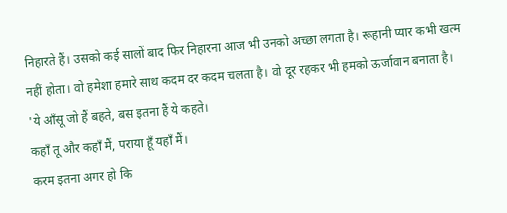निहारते हैं। उसको कई सालों बाद फिर निहारना आज भी उनको अच्छा लगता है। रूहानी प्यार कभी खत्म नहीं होता। वो हमेशा हमारे साथ कदम दर कदम चलता है। वो दूर रहकर भी हमको ऊर्जावान बनाता है।
'ये आँसू जो हैं बहते, बस इतना हैं ये कहते।
कहाँ तू और कहाँ मैं, पराया हूँ यहाँ मैं।
करम इतना अगर हो कि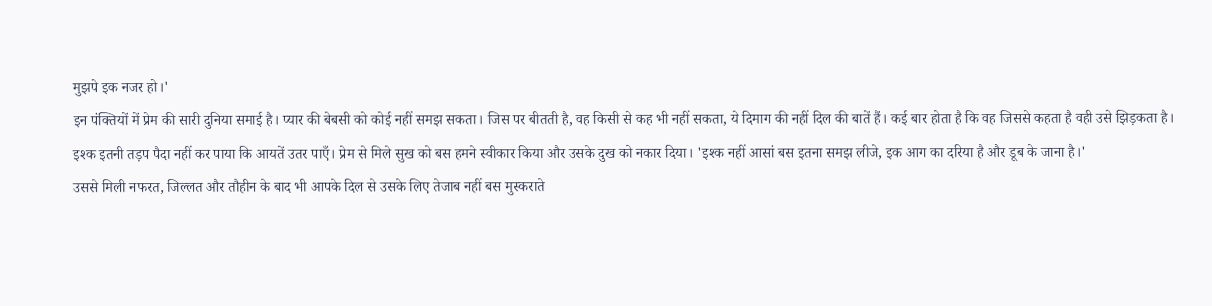मुझपे इक नजर हो।'
इन पंक्तियों में प्रेम की सारी दुनिया समाई है। प्यार की बेबसी को कोई नहीं समझ सकता। जिस पर बीतती है, वह किसी से कह भी नहीं सकता, ये दिमाग की नहीं दिल की बातें हैं। कई बार होता है कि वह जिससे कहता है वही उसे झिड़कता है।
इश्क इतनी तड़प पैदा नहीं कर पाया कि आयतें उतर पाएँ। प्रेम से मिले सुख को बस हमने स्वीकार किया और उसके दुख को नकार दिया। 'इश्क नहीं आसां बस इतना समझ लीजे, इक आग का दरिया है और डूब के जाना है।'
उससे मिली नफरत, जिल्लत और तौहीन के बाद भी आपके दिल से उसके लिए तेजाब नहीं बस मुस्कराते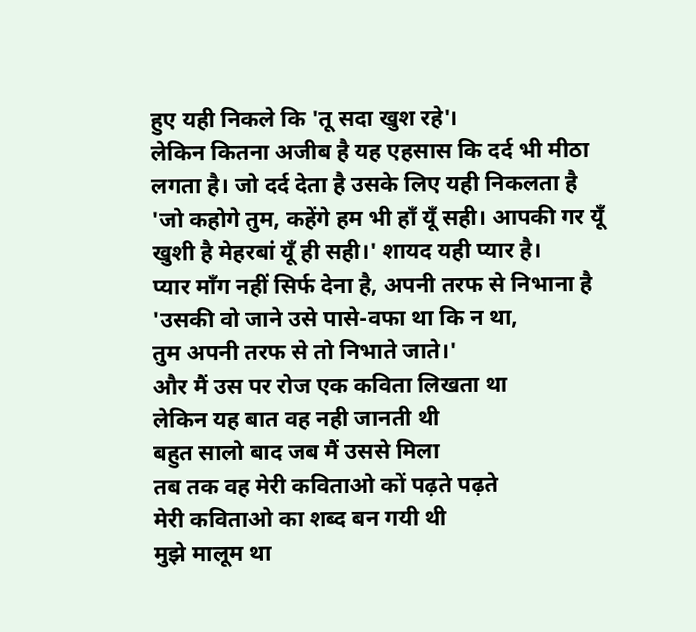हुए यही निकले कि 'तू सदा खुश रहे'।
लेकिन कितना अजीब है यह एहसास कि दर्द भी मीठा लगता है। जो दर्द देता है उसके लिए यही निकलता है 'जो कहोगे तुम, कहेंगे हम भी हाँ यूँ सही। आपकी गर यूँ खुशी है मेहरबां यूँ ही सही।' शायद यही प्यार है।
प्यार माँग नहीं सिर्फ देना है, अपनी तरफ से निभाना है 'उसकी वो जाने उसे पासे-वफा था कि न था,
तुम अपनी तरफ से तो निभाते जाते।'
और मैं उस पर रोज एक कविता लिखता था
लेकिन यह बात वह नही जानती थी
बहुत सालो बाद जब मैं उससे मिला
तब तक वह मेरी कविताओ कों पढ़ते पढ़ते
मेरी कविताओ का शब्द बन गयी थी
मुझे मालूम था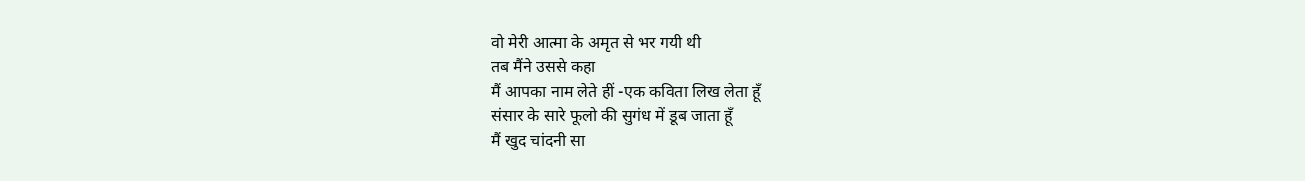वो मेरी आत्मा के अमृत से भर गयी थी
तब मैंने उससे कहा
मैं आपका नाम लेते हीं -एक कविता लिख लेता हूँ
संसार के सारे फूलो की सुगंध में डूब जाता हूँ
मैं खुद चांदनी सा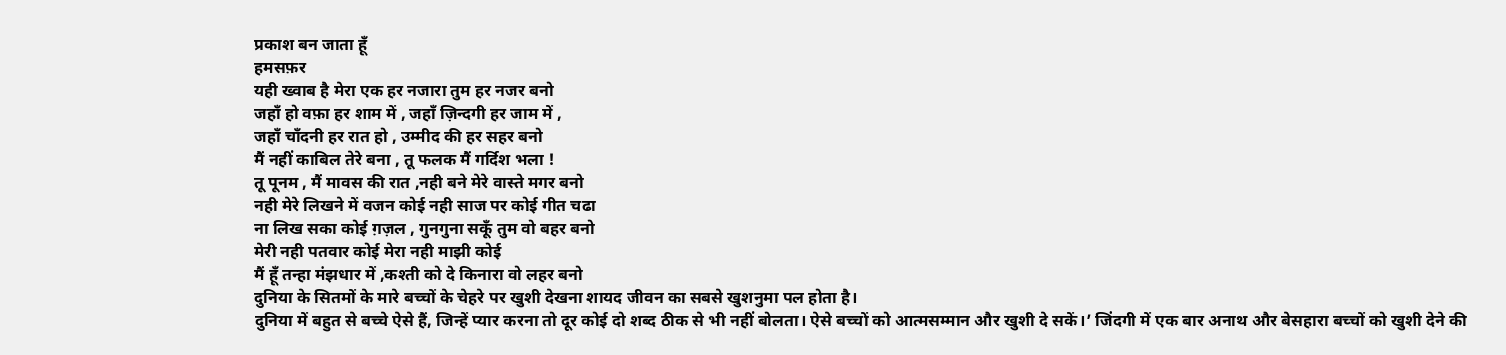प्रकाश बन जाता हूँ
हमसफ़र
यही ख्वाब है मेरा एक हर नजारा तुम हर नजर बनो
जहाँ हो वफ़ा हर शाम में , जहाँ ज़िन्दगी हर जाम में ,
जहाँ चाँदनी हर रात हो , उम्मीद की हर सहर बनो
मैं नहीं काबिल तेरे बना , तू फलक मैं गर्दिश भला !
तू पूनम , मैं मावस की रात ,नही बने मेरे वास्ते मगर बनो
नही मेरे लिखने में वजन कोई नही साज पर कोई गीत चढा
ना लिख सका कोई ग़ज़ल , गुनगुना सकूँ तुम वो बहर बनो
मेरी नही पतवार कोई मेरा नही माझी कोई
मैं हूँ तन्हा मंझधार में ,कश्ती को दे किनारा वो लहर बनो
दुनिया के सितमों के मारे बच्चों के चेहरे पर खुशी देखना शायद जीवन का सबसे खुशनुमा पल होता है।
दुनिया में बहुत से बच्चे ऐसे हैं, जिन्हें प्यार करना तो दूर कोई दो शब्द ठीक से भी नहीं बोलता। ऐसे बच्चों को आत्मसम्मान और खुशी दे सकें।’ जिंदगी में एक बार अनाथ और बेसहारा बच्चों को खुशी देने की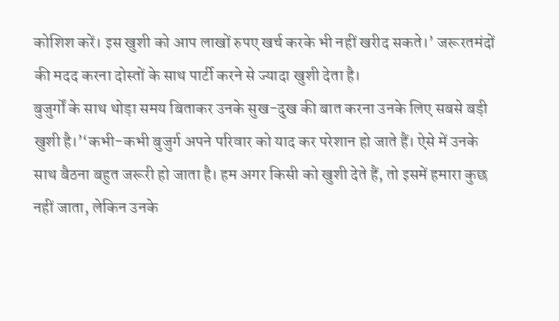कोशिश करें। इस खुशी को आप लाखों रुपए खर्च करके भी नहीं खरीद सकते।’ जरूरतमंदों की मदद करना दोस्तों के साथ पार्टी करने से ज्यादा खुशी देता है।
बुजुर्गों के साथ थोड़ा समय बिताकर उनके सुख-दुख की बात करना उनके लिए सबसे बड़ी खुशी है।’‘कभी-कभी बुजुर्ग अपने परिवार को याद कर परेशान हो जाते हैं। ऐसे में उनके साथ बैठना बहुत जरूरी हो जाता है। हम अगर किसी को खुशी देते हैं, तो इसमें हमारा कुछ नहीं जाता, लेकिन उनके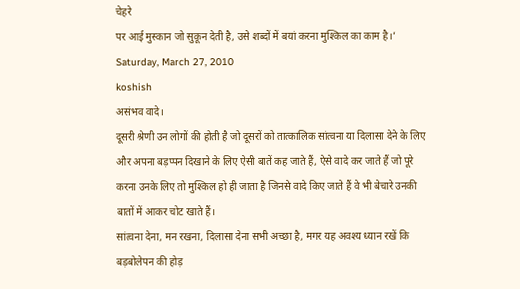चेहरे
पर आई मुस्कान जो सुकून देती है, उसे शब्दों में बयां करना मुश्किल का काम है।’
Saturday, March 27, 2010
koshish
असंभव वादे।
दूसरी श्रेणी उन लोगों की होती है जो दूसरों को तात्कालिक सांत्वना या दिलासा देने के लिए और अपना बड़प्पन दिखाने के लिए ऐसी बातें कह जाते हैं, ऐसे वादे कर जाते हैं जो पूरे करना उनके लिए तो मुश्किल हो ही जाता है जिनसे वादे किए जाते हैं वे भी बेचारे उनकी बातों में आकर चोट खाते हैं।
सांत्वना देना, मन रखना, दिलासा देना सभी अच्छा है, मगर यह अवश्य ध्यान रखें कि बड़बोलेपन की होड़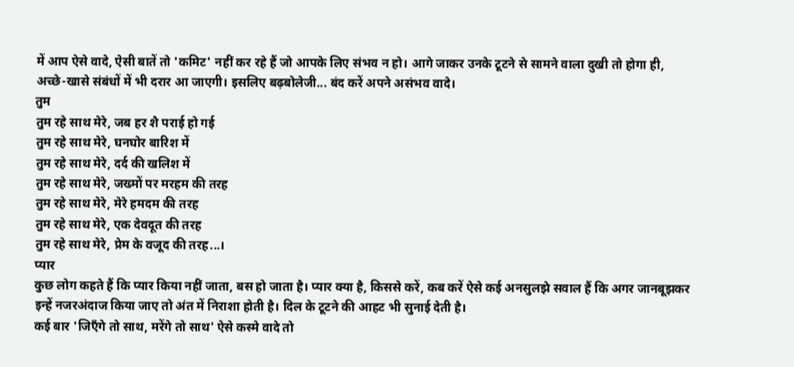में आप ऐसे वादे, ऐसी बातें तो 'कमिट' नहीं कर रहे हैं जो आपके लिए संभव न हो। आगे जाकर उनके टूटने से सामने वाला दुखी तो होगा ही, अच्छे-खासे संबंधों में भी दरार आ जाएगी। इसलिए बढ़बोलेजी... बंद करें अपने असंभव वादे।
तुम
तुम रहे साथ मेरे, जब हर शै पराई हो गई
तुम रहे साथ मेरे, घनघोर बारिश में
तुम रहे साथ मेरे, दर्द की खलिश में
तुम रहे साथ मेरे, जख्मों पर मरहम की तरह
तुम रहे साथ मेरे, मेरे हमदम की तरह
तुम रहे साथ मेरे, एक देवदूत की तरह
तुम रहे साथ मेरे, प्रेम के वजूद की तरह...।
प्यार
कुछ लोग कहते हैं कि प्यार किया नहीं जाता, बस हो जाता है। प्यार क्या है, किससे करें, कब करें ऐसे कई अनसुलझे सवाल हैं कि अगर जानबूझकर इन्हें नजरअंदाज किया जाए तो अंत में निराशा होती है। दिल के टूटने की आहट भी सुनाई देती है।
कई बार 'जिएँगे तो साथ, मरेंगे तो साथ' ऐसे कस्मे वादे तो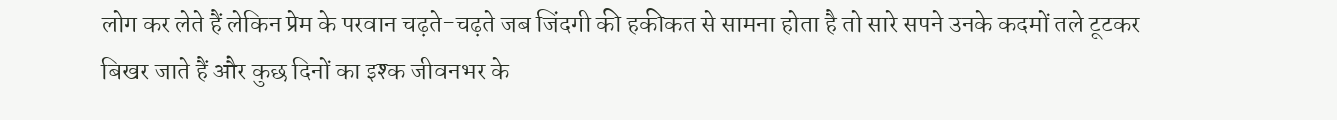लोग कर लेते हैं लेकिन प्रेम के परवान चढ़ते-चढ़ते जब जिंदगी की हकीकत से सामना होता है तो सारे सपने उनके कदमों तले टूटकर बिखर जाते हैं और कुछ दिनों का इश्क जीवनभर के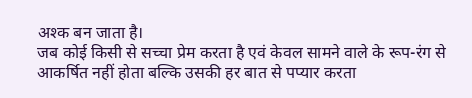अश्क बन जाता है।
जब कोई किसी से सच्चा प्रेम करता है एवं केवल सामने वाले के रूप-रंग से आकर्षित नहीं होता बल्कि उसकी हर बात से पप्यार करता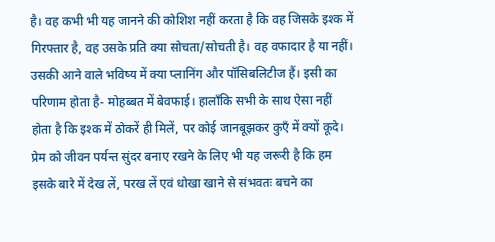है। वह कभी भी यह जानने की कोशिश नहीं करता है कि वह जिसके इश्क में गिरफ्तार है, वह उसके प्रति क्या सोचता/सोचती है। वह वफादार है या नहीं। उसकी आने वाले भविष्य में क्या प्लानिंग और पॉसिबलिटीज हैं। इसी का परिणाम होता है- मोहब्बत में बेवफाई। हालाँकि सभी के साथ ऐसा नहीं होता है कि इश्क में ठोकरें ही मिलें, पर कोई जानबूझकर कुएँ में क्यों कूदे।
प्रेम को जीवन पर्यन्त सुंदर बनाए रखने के लिए भी यह जरूरी है कि हम इसके बारे में देख लें, परख लें एवं धोखा खाने से संभवतः बचने का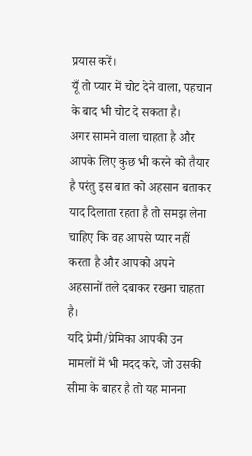प्रयास करें।
यूँ तो प्यार में चोट देने वाला, पहचान के बाद भी चोट दे सकता है।
अगर सामने वाला चाहता है और आपके लिए कुछ भी करने को तैयार है परंतु इस बात को अहसान बताकर याद दिलाता रहता है तो समझ लेना चाहिए कि वह आपसे प्यार नहीं करता है और आपको अपने अहसानों तले दबाकर रखना चाहता है।
यदि प्रेमी/प्रेमिका आपकी उन मामलों में भी मदद करे, जो उसकी सीमा के बाहर है तो यह मानना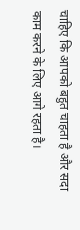चाहिए कि आपको बहुत चाहता है और सदा काम करने के लिए आगे रहता है।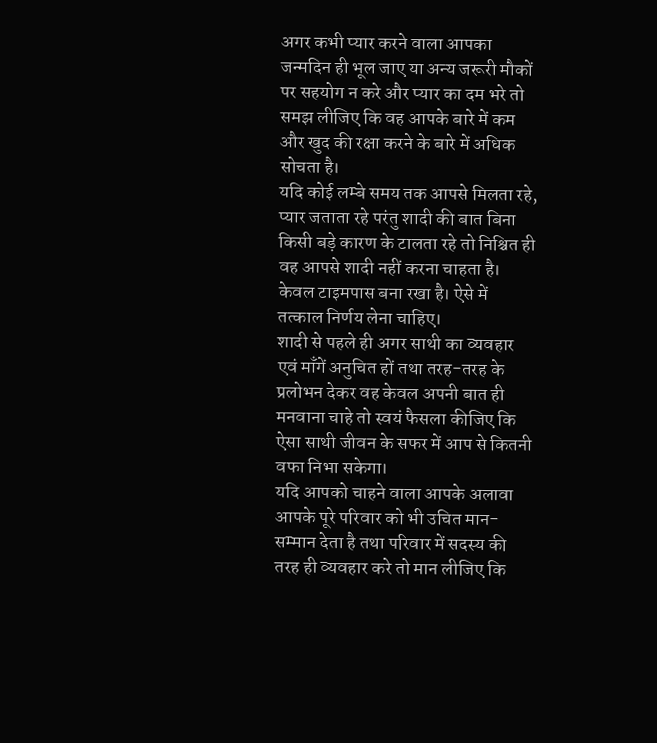अगर कभी प्यार करने वाला आपका जन्मदिन ही भूल जाए या अन्य जरूरी मौकों पर सहयोग न करे और प्यार का दम भरे तो समझ लीजिए कि वह आपके बारे में कम और खुद की रक्षा करने के बारे में अधिक सोचता है।
यदि कोई लम्बे समय तक आपसे मिलता रहे, प्यार जताता रहे परंतु शादी की बात बिना किसी बड़े कारण के टालता रहे तो निश्चित ही वह आपसे शादी नहीं करना चाहता है। केवल टाइमपास बना रखा है। ऐसे में तत्काल निर्णय लेना चाहिए।
शादी से पहले ही अगर साथी का व्यवहार एवं माँगें अनुचित हों तथा तरह-तरह के प्रलोभन देकर वह केवल अपनी बात ही मनवाना चाहे तो स्वयं फैसला कीजिए कि ऐसा साथी जीवन के सफर में आप से कितनी वफा निभा सकेगा।
यदि आपको चाहने वाला आपके अलावा आपके पूरे परिवार को भी उचित मान-सम्मान देता है तथा परिवार में सदस्य की तरह ही व्यवहार करे तो मान लीजिए कि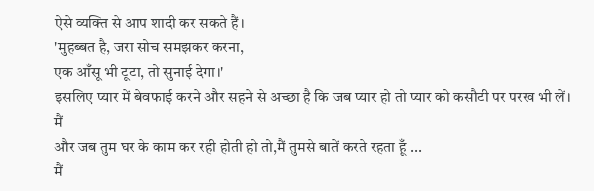ऐसे व्यक्ति से आप शादी कर सकते हैं।
'मुहब्बत है, जरा सोच समझकर करना,
एक आँसू भी टूटा, तो सुनाई देगा।'
इसलिए प्यार में बेवफाई करने और सहने से अच्छा है कि जब प्यार हो तो प्यार को कसौटी पर परख भी लें।
मैं
और जब तुम घर के काम कर रही होती हो तो,मैं तुमसे बातें करते रहता हूँ ...
मैं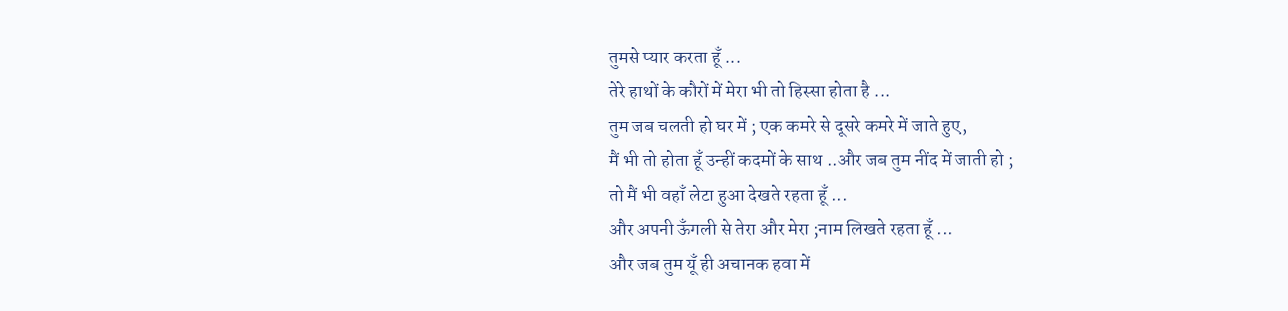तुमसे प्यार करता हूँ ...
तेरे हाथों के कौरों में मेरा भी तो हिस्सा होता है ...
तुम जब चलती हो घर में ; एक कमरे से दूसरे कमरे में जाते हुए,
मैं भी तो होता हूँ उन्हीं कदमों के साथ ..और जब तुम नींद में जाती हो ;
तो मैं भी वहाँ लेटा हुआ देखते रहता हूँ ...
और अपनी ऊँगली से तेरा और मेरा ;नाम लिखते रहता हूँ ...
और जब तुम यूँ ही अचानक हवा में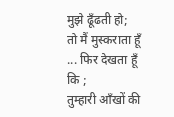मुझे ढूँढती हो;
तो मैं मुस्कराता हूँ ... फिर देखता हूँ कि ;
तुम्हारी आँखों की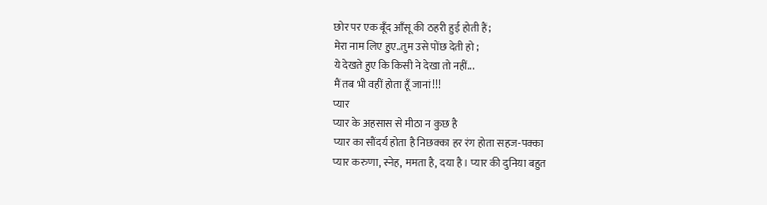छोर पर एक बूँद आँसू की ठहरी हुई होती हैं;
मेरा नाम लिए हुए..तुम उसे पोंछ देती हो ;
ये देखते हुए कि किसी ने देखा तो नहीं...
मैं तब भी वहीं होता हूँ जानां!!!
प्यार
प्यार के अहसास से मीठा न कुछ है
प्यार का सौंदर्य होता है निछक्का हर रंग होता सहज-पक्का
प्यार करुणा, स्नेह, ममता है, दया है। प्यार की दुनिया बहुत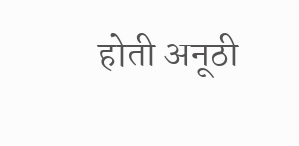होती अनूठी